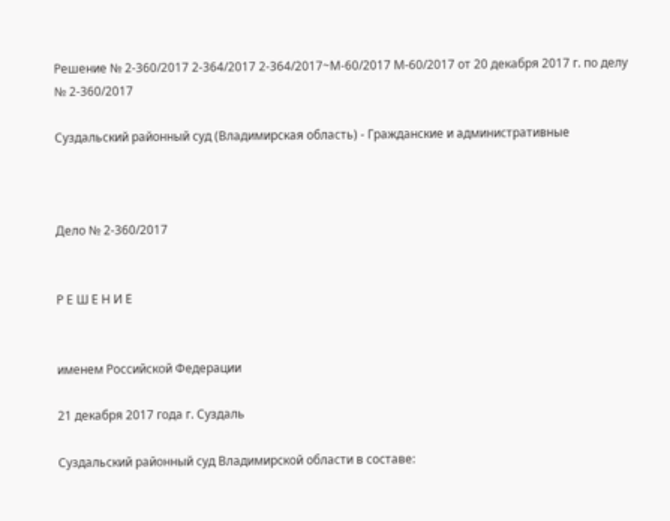Решение № 2-360/2017 2-364/2017 2-364/2017~М-60/2017 М-60/2017 от 20 декабря 2017 г. по делу № 2-360/2017

Суздальский районный суд (Владимирская область) - Гражданские и административные



Дело № 2-360/2017


Р Е Ш Е Н И Е


именем Российской Федерации

21 декабря 2017 года г. Суздаль

Суздальский районный суд Владимирской области в составе: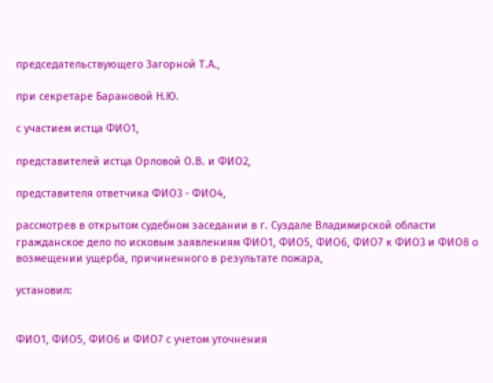председательствующего Загорной Т.А.,

при секретаре Барановой Н.Ю.

с участием истца ФИО1,

представителей истца Орловой О.В. и ФИО2,

представителя ответчика ФИО3 - ФИО4,

рассмотрев в открытом судебном заседании в г. Суздале Владимирской области гражданское дело по исковым заявлениям ФИО1, ФИО5, ФИО6, ФИО7 к ФИО3 и ФИО8 о возмещении ущерба, причиненного в результате пожара,

установил:


ФИО1, ФИО5, ФИО6 и ФИО7 с учетом уточнения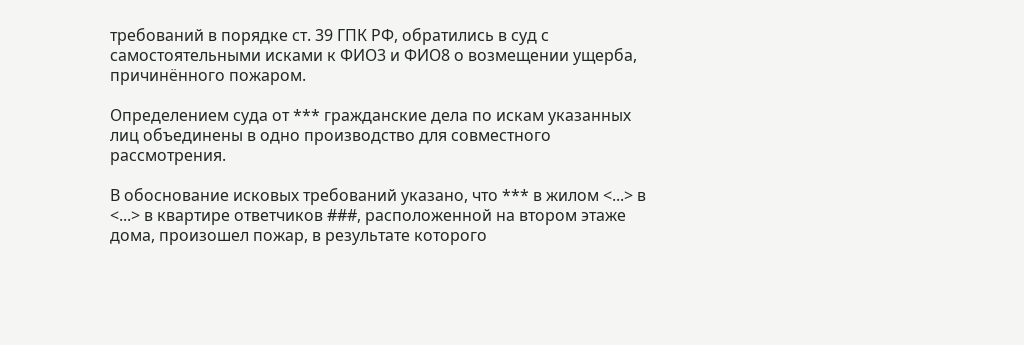требований в порядке ст. 39 ГПК РФ, обратились в суд с самостоятельными исками к ФИО3 и ФИО8 о возмещении ущерба, причинённого пожаром.

Определением суда от *** гражданские дела по искам указанных лиц объединены в одно производство для совместного рассмотрения.

В обоснование исковых требований указано, что *** в жилом <...> в <...> в квартире ответчиков ###, расположенной на втором этаже дома, произошел пожар, в результате которого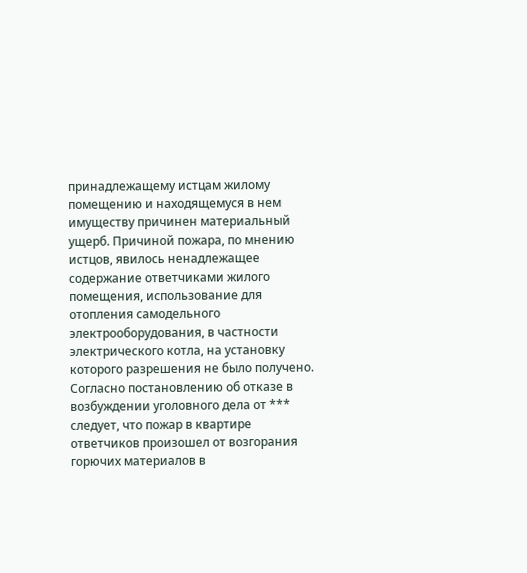принадлежащему истцам жилому помещению и находящемуся в нем имуществу причинен материальный ущерб. Причиной пожара, по мнению истцов, явилось ненадлежащее содержание ответчиками жилого помещения, использование для отопления самодельного электрооборудования, в частности электрического котла, на установку которого разрешения не было получено. Согласно постановлению об отказе в возбуждении уголовного дела от *** следует, что пожар в квартире ответчиков произошел от возгорания горючих материалов в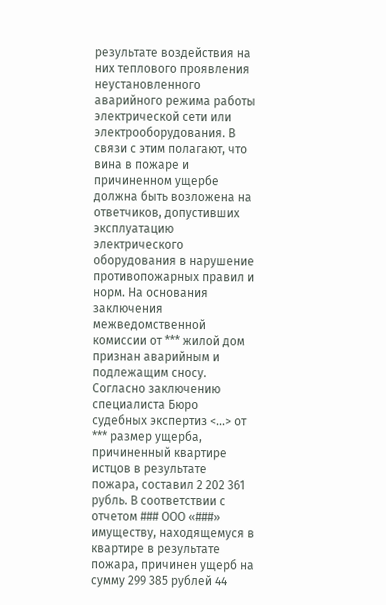результате воздействия на них теплового проявления неустановленного аварийного режима работы электрической сети или электрооборудования. В связи с этим полагают, что вина в пожаре и причиненном ущербе должна быть возложена на ответчиков, допустивших эксплуатацию электрического оборудования в нарушение противопожарных правил и норм. На основания заключения межведомственной комиссии от *** жилой дом признан аварийным и подлежащим сносу. Согласно заключению специалиста Бюро судебных экспертиз <...> от *** размер ущерба, причиненный квартире истцов в результате пожара, составил 2 202 361 рубль. В соответствии с отчетом ### ООО «###» имуществу, находящемуся в квартире в результате пожара, причинен ущерб на сумму 299 385 рублей 44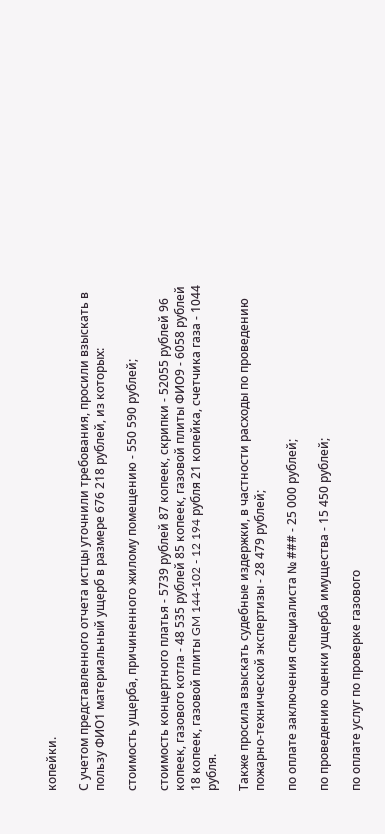копейки.

С учетом представленного отчета истцы уточнили требования, просили взыскать в пользу ФИО1 материальный ущерб в размере 676 218 рублей, из которых:

стоимость ущерба, причиненного жилому помещению - 550 590 рублей;

стоимость концертного платья - 5739 рублей 87 копеек, скрипки - 52055 рублей 96 копеек, газового котла - 48 535 рублей 85 копеек, газовой плиты ФИО9 - 6058 рублей 18 копеек, газовой плиты GM 144-102 - 12 194 рубля 21 копейка, счетчика газа - 1044 рубля.

Также просила взыскать судебные издержки, в частности расходы по проведению пожарно-технической экспертизы - 28 479 рублей;

по оплате заключения специалиста № ### - 25 000 рублей;

по проведению оценки ущерба имущества - 15 450 рублей;

по оплате услуг по проверке газового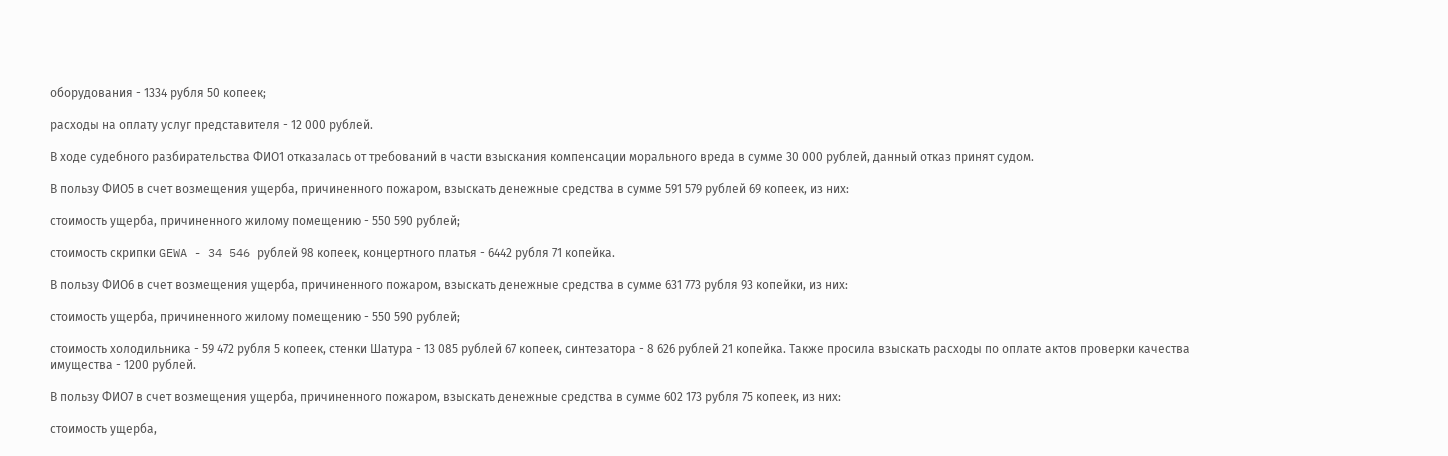оборудования - 1334 рубля 50 копеек;

расходы на оплату услуг представителя - 12 000 рублей.

В ходе судебного разбирательства ФИО1 отказалась от требований в части взыскания компенсации морального вреда в сумме 30 000 рублей, данный отказ принят судом.

В пользу ФИО5 в счет возмещения ущерба, причиненного пожаром, взыскать денежные средства в сумме 591 579 рублей 69 копеек, из них:

стоимость ущерба, причиненного жилому помещению - 550 590 рублей;

стоимость скрипки GEWA - 34 546 рублей 98 копеек, концертного платья - 6442 рубля 71 копейка.

В пользу ФИО6 в счет возмещения ущерба, причиненного пожаром, взыскать денежные средства в сумме 631 773 рубля 93 копейки, из них:

стоимость ущерба, причиненного жилому помещению - 550 590 рублей;

стоимость холодильника - 59 472 рубля 5 копеек, стенки Шатура - 13 085 рублей 67 копеек, синтезатора - 8 626 рублей 21 копейка. Также просила взыскать расходы по оплате актов проверки качества имущества - 1200 рублей.

В пользу ФИО7 в счет возмещения ущерба, причиненного пожаром, взыскать денежные средства в сумме 602 173 рубля 75 копеек, из них:

стоимость ущерба,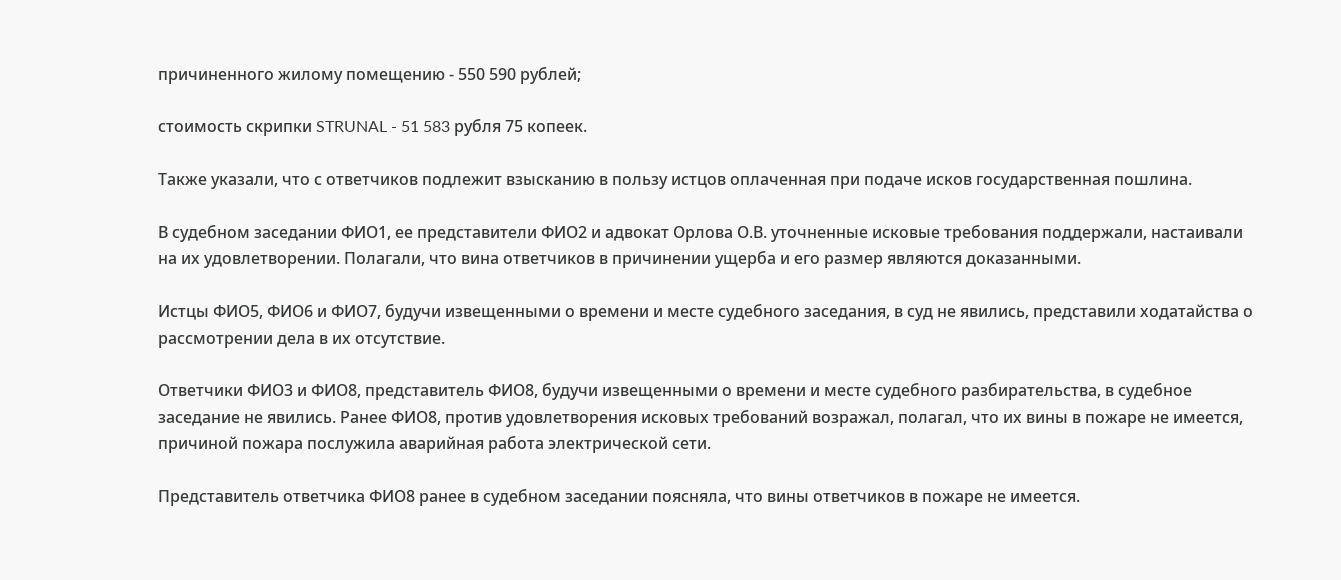причиненного жилому помещению - 550 590 рублей;

стоимость скрипки STRUNAL - 51 583 рубля 75 копеек.

Также указали, что с ответчиков подлежит взысканию в пользу истцов оплаченная при подаче исков государственная пошлина.

В судебном заседании ФИО1, ее представители ФИО2 и адвокат Орлова О.В. уточненные исковые требования поддержали, настаивали на их удовлетворении. Полагали, что вина ответчиков в причинении ущерба и его размер являются доказанными.

Истцы ФИО5, ФИО6 и ФИО7, будучи извещенными о времени и месте судебного заседания, в суд не явились, представили ходатайства о рассмотрении дела в их отсутствие.

Ответчики ФИО3 и ФИО8, представитель ФИО8, будучи извещенными о времени и месте судебного разбирательства, в судебное заседание не явились. Ранее ФИО8, против удовлетворения исковых требований возражал, полагал, что их вины в пожаре не имеется, причиной пожара послужила аварийная работа электрической сети.

Представитель ответчика ФИО8 ранее в судебном заседании поясняла, что вины ответчиков в пожаре не имеется.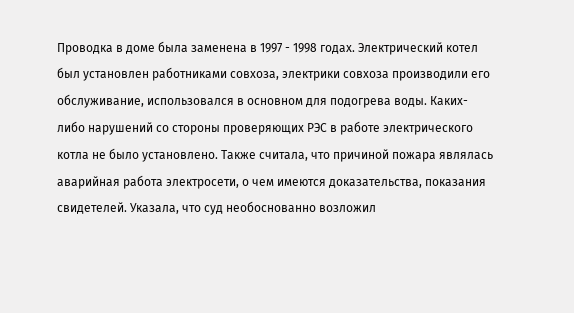Проводка в доме была заменена в 1997 - 1998 годах. Электрический котел был установлен работниками совхоза, электрики совхоза производили его обслуживание, использовался в основном для подогрева воды. Каких-либо нарушений со стороны проверяющих РЭС в работе электрического котла не было установлено. Также считала, что причиной пожара являлась аварийная работа электросети, о чем имеются доказательства, показания свидетелей. Указала, что суд необоснованно возложил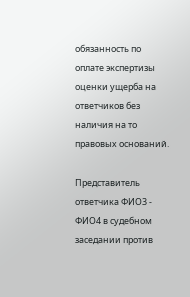обязанность по оплате экспертизы оценки ущерба на ответчиков без наличия на то правовых оснований.

Представитель ответчика ФИО3 - ФИО4 в судебном заседании против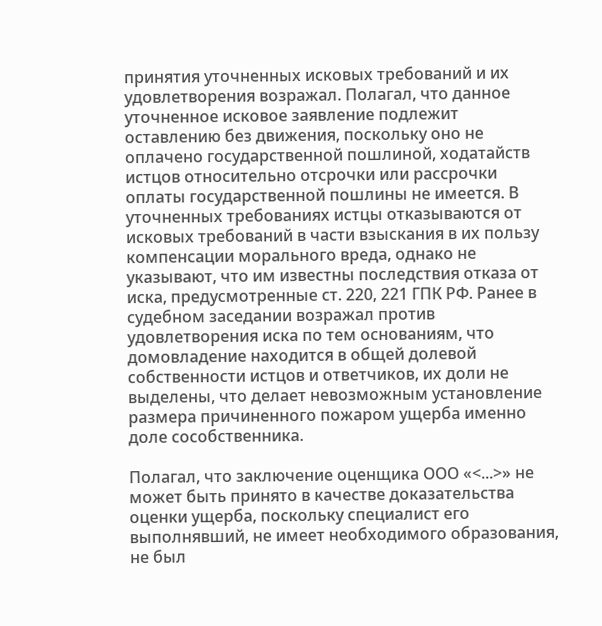принятия уточненных исковых требований и их удовлетворения возражал. Полагал, что данное уточненное исковое заявление подлежит оставлению без движения, поскольку оно не оплачено государственной пошлиной, ходатайств истцов относительно отсрочки или рассрочки оплаты государственной пошлины не имеется. В уточненных требованиях истцы отказываются от исковых требований в части взыскания в их пользу компенсации морального вреда, однако не указывают, что им известны последствия отказа от иска, предусмотренные ст. 220, 221 ГПК РФ. Ранее в судебном заседании возражал против удовлетворения иска по тем основаниям, что домовладение находится в общей долевой собственности истцов и ответчиков, их доли не выделены, что делает невозможным установление размера причиненного пожаром ущерба именно доле сособственника.

Полагал, что заключение оценщика ООО «<...>» не может быть принято в качестве доказательства оценки ущерба, поскольку специалист его выполнявший, не имеет необходимого образования, не был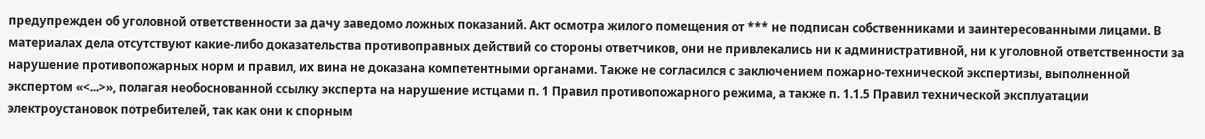предупрежден об уголовной ответственности за дачу заведомо ложных показаний. Акт осмотра жилого помещения от *** не подписан собственниками и заинтересованными лицами. В материалах дела отсутствуют какие-либо доказательства противоправных действий со стороны ответчиков, они не привлекались ни к административной, ни к уголовной ответственности за нарушение противопожарных норм и правил, их вина не доказана компетентными органами. Также не согласился с заключением пожарно-технической экспертизы, выполненной экспертом «<...>», полагая необоснованной ссылку эксперта на нарушение истцами п. 1 Правил противопожарного режима, а также п. 1.1.5 Правил технической эксплуатации электроустановок потребителей, так как они к спорным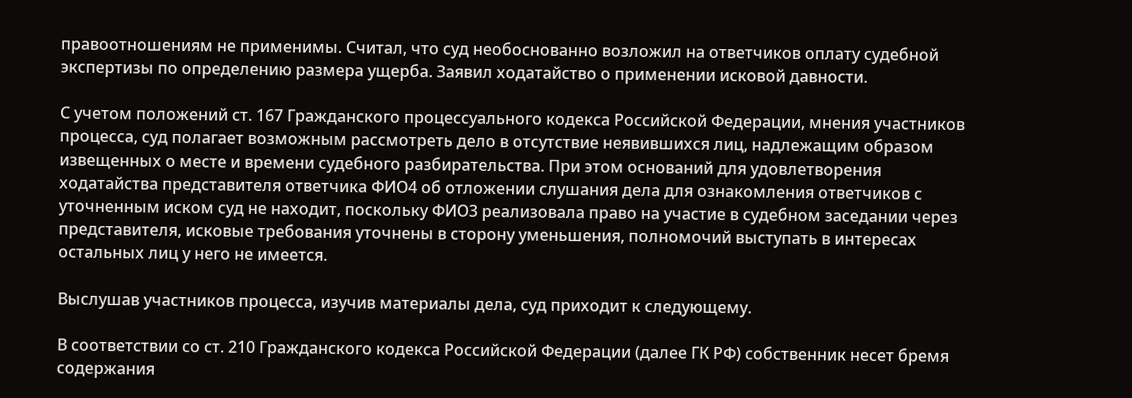правоотношениям не применимы. Считал, что суд необоснованно возложил на ответчиков оплату судебной экспертизы по определению размера ущерба. Заявил ходатайство о применении исковой давности.

С учетом положений ст. 167 Гражданского процессуального кодекса Российской Федерации, мнения участников процесса, суд полагает возможным рассмотреть дело в отсутствие неявившихся лиц, надлежащим образом извещенных о месте и времени судебного разбирательства. При этом оснований для удовлетворения ходатайства представителя ответчика ФИО4 об отложении слушания дела для ознакомления ответчиков с уточненным иском суд не находит, поскольку ФИО3 реализовала право на участие в судебном заседании через представителя, исковые требования уточнены в сторону уменьшения, полномочий выступать в интересах остальных лиц у него не имеется.

Выслушав участников процесса, изучив материалы дела, суд приходит к следующему.

В соответствии со ст. 210 Гражданского кодекса Российской Федерации (далее ГК РФ) собственник несет бремя содержания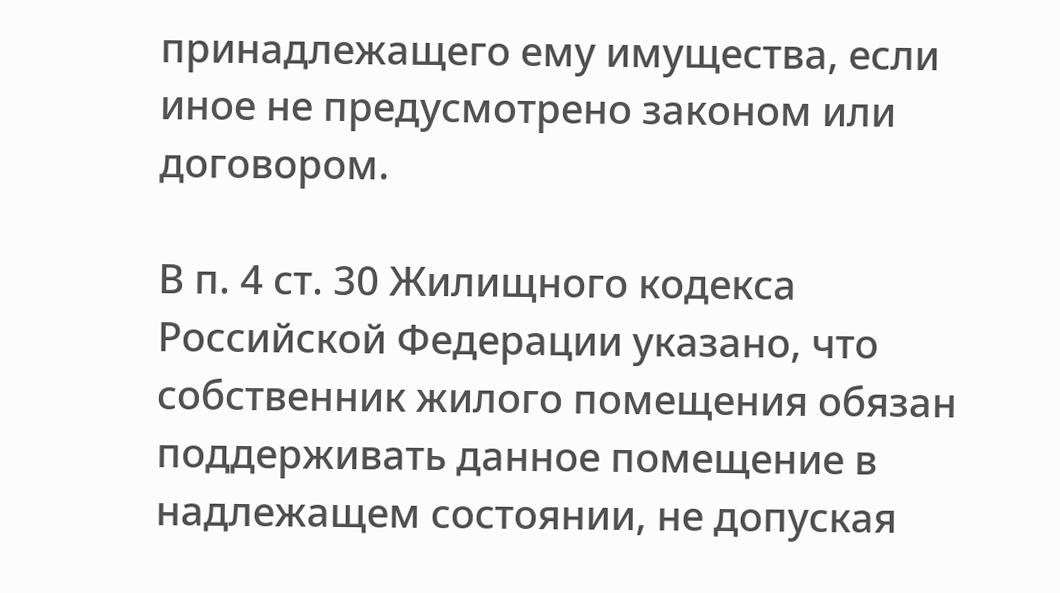принадлежащего ему имущества, если иное не предусмотрено законом или договором.

В п. 4 ст. 30 Жилищного кодекса Российской Федерации указано, что собственник жилого помещения обязан поддерживать данное помещение в надлежащем состоянии, не допуская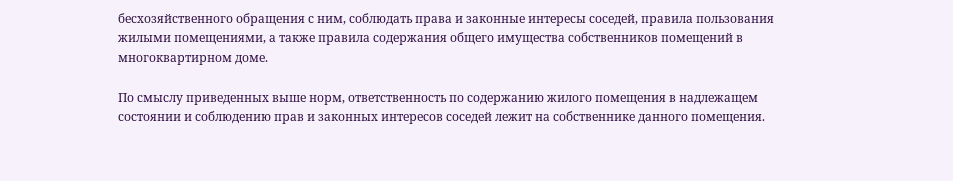бесхозяйственного обращения с ним, соблюдать права и законные интересы соседей, правила пользования жилыми помещениями, а также правила содержания общего имущества собственников помещений в многоквартирном доме.

По смыслу приведенных выше норм, ответственность по содержанию жилого помещения в надлежащем состоянии и соблюдению прав и законных интересов соседей лежит на собственнике данного помещения.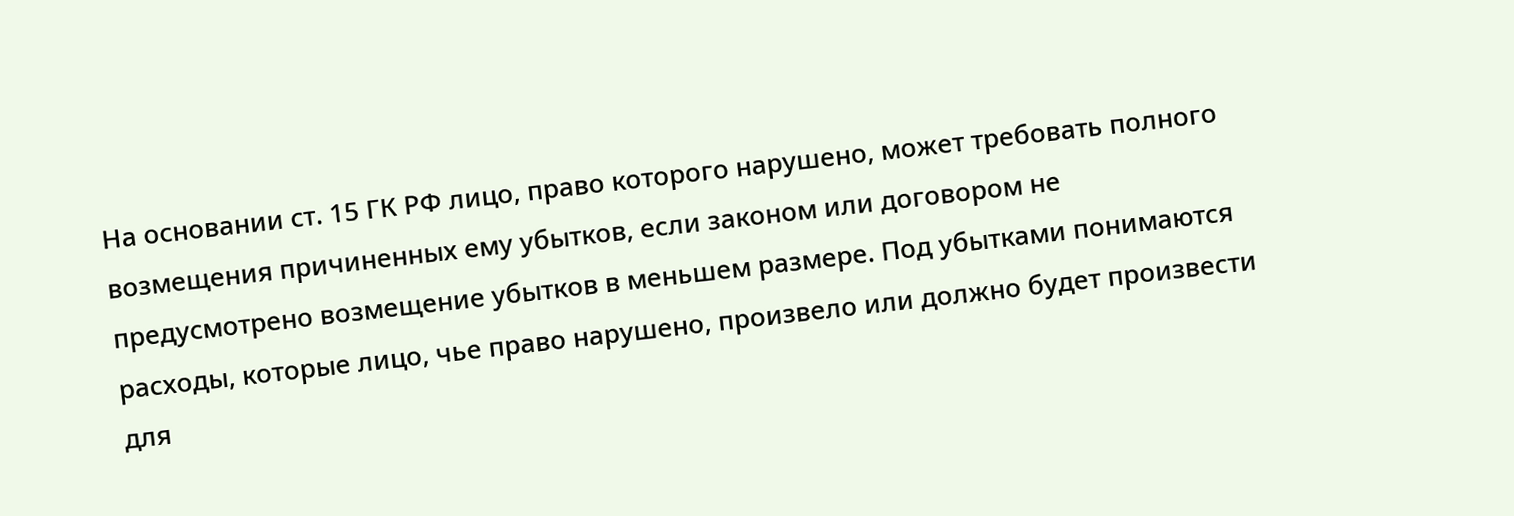На основании ст. 15 ГК РФ лицо, право которого нарушено, может требовать полного возмещения причиненных ему убытков, если законом или договором не предусмотрено возмещение убытков в меньшем размере. Под убытками понимаются расходы, которые лицо, чье право нарушено, произвело или должно будет произвести для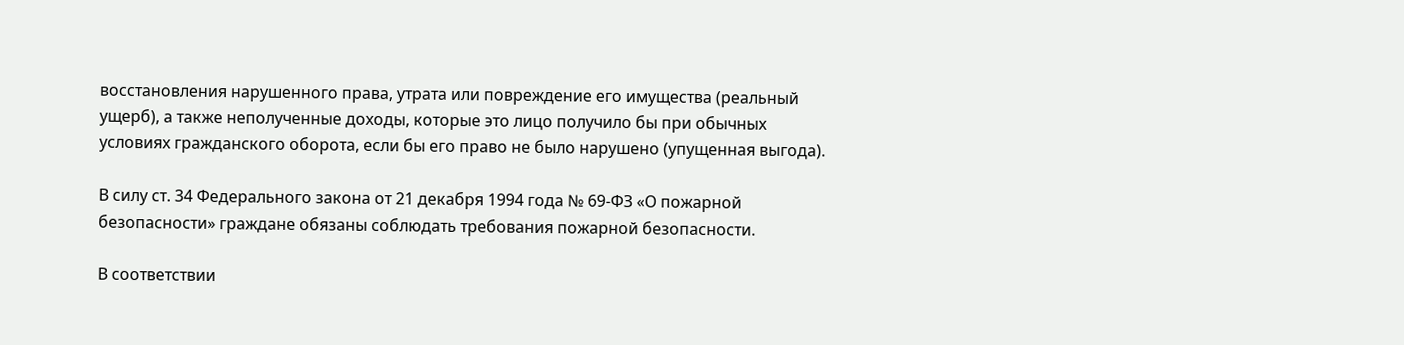восстановления нарушенного права, утрата или повреждение его имущества (реальный ущерб), а также неполученные доходы, которые это лицо получило бы при обычных условиях гражданского оборота, если бы его право не было нарушено (упущенная выгода).

В силу ст. 34 Федерального закона от 21 декабря 1994 года № 69-ФЗ «О пожарной безопасности» граждане обязаны соблюдать требования пожарной безопасности.

В соответствии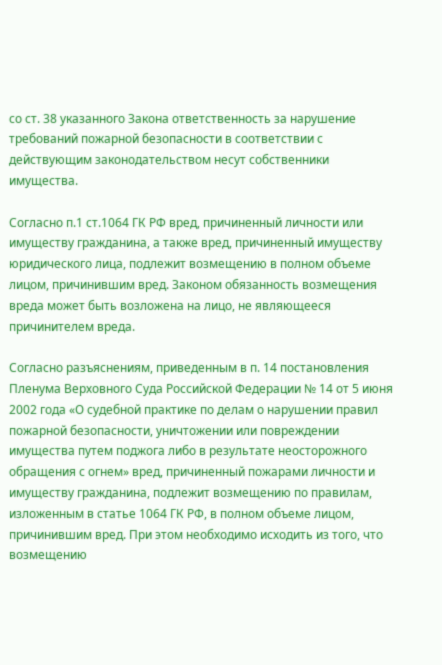со ст. 38 указанного Закона ответственность за нарушение требований пожарной безопасности в соответствии с действующим законодательством несут собственники имущества.

Согласно п.1 ст.1064 ГК РФ вред, причиненный личности или имуществу гражданина, а также вред, причиненный имуществу юридического лица, подлежит возмещению в полном объеме лицом, причинившим вред. Законом обязанность возмещения вреда может быть возложена на лицо, не являющееся причинителем вреда.

Согласно разъяснениям, приведенным в п. 14 постановления Пленума Верховного Суда Российской Федерации № 14 от 5 июня 2002 года «О судебной практике по делам о нарушении правил пожарной безопасности, уничтожении или повреждении имущества путем поджога либо в результате неосторожного обращения с огнем» вред, причиненный пожарами личности и имуществу гражданина, подлежит возмещению по правилам, изложенным в статье 1064 ГК РФ, в полном объеме лицом, причинившим вред. При этом необходимо исходить из того, что возмещению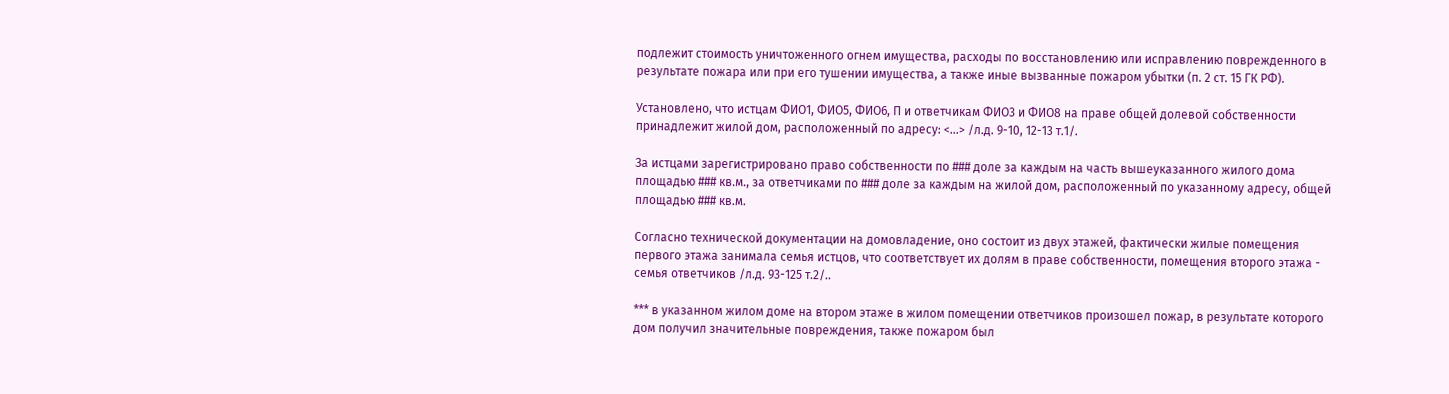подлежит стоимость уничтоженного огнем имущества, расходы по восстановлению или исправлению поврежденного в результате пожара или при его тушении имущества, а также иные вызванные пожаром убытки (п. 2 ст. 15 ГК РФ).

Установлено, что истцам ФИО1, ФИО5, ФИО6, П и ответчикам ФИО3 и ФИО8 на праве общей долевой собственности принадлежит жилой дом, расположенный по адресу: <...> /л.д. 9-10, 12-13 т.1/.

За истцами зарегистрировано право собственности по ### доле за каждым на часть вышеуказанного жилого дома площадью ### кв.м., за ответчиками по ### доле за каждым на жилой дом, расположенный по указанному адресу, общей площадью ### кв.м.

Согласно технической документации на домовладение, оно состоит из двух этажей, фактически жилые помещения первого этажа занимала семья истцов, что соответствует их долям в праве собственности, помещения второго этажа - семья ответчиков /л.д. 93-125 т.2/..

*** в указанном жилом доме на втором этаже в жилом помещении ответчиков произошел пожар, в результате которого дом получил значительные повреждения, также пожаром был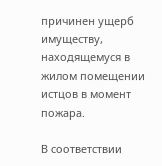причинен ущерб имуществу, находящемуся в жилом помещении истцов в момент пожара.

В соответствии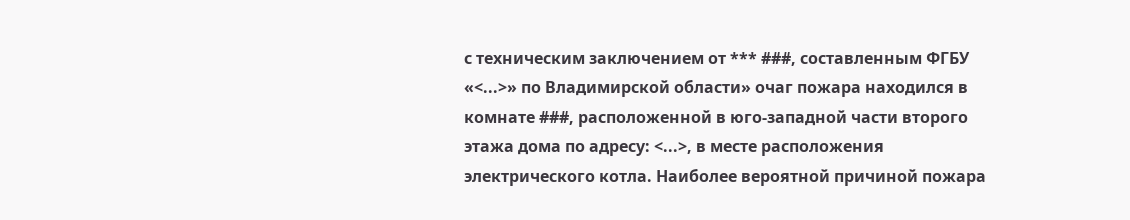с техническим заключением от *** ###, составленным ФГБУ «<...>» по Владимирской области» очаг пожара находился в комнате ###, расположенной в юго-западной части второго этажа дома по адресу: <...>, в месте расположения электрического котла. Наиболее вероятной причиной пожара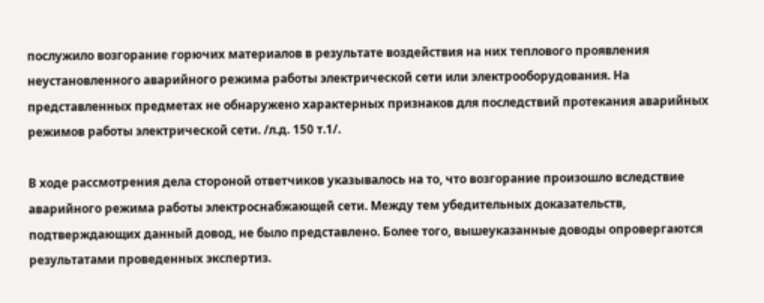послужило возгорание горючих материалов в результате воздействия на них теплового проявления неустановленного аварийного режима работы электрической сети или электрооборудования. На представленных предметах не обнаружено характерных признаков для последствий протекания аварийных режимов работы электрической сети. /л.д. 150 т.1/.

В ходе рассмотрения дела стороной ответчиков указывалось на то, что возгорание произошло вследствие аварийного режима работы электроснабжающей сети. Между тем убедительных доказательств, подтверждающих данный довод, не было представлено. Более того, вышеуказанные доводы опровергаются результатами проведенных экспертиз.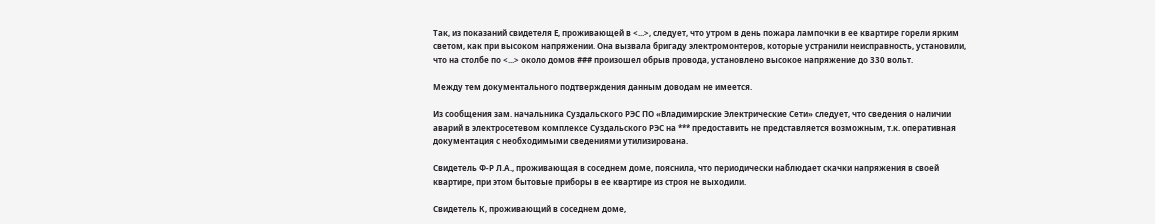Так, из показаний свидетеля Е, проживающей в <...>, следует, что утром в день пожара лампочки в ее квартире горели ярким светом, как при высоком напряжении. Она вызвала бригаду электромонтеров, которые устранили неисправность, установили, что на столбе по <...> около домов ### произошел обрыв провода, установлено высокое напряжение до 330 вольт.

Между тем документального подтверждения данным доводам не имеется.

Из сообщения зам. начальника Суздальского РЭС ПО «Владимирские Электрические Сети» следует, что сведения о наличии аварий в электросетевом комплексе Суздальского РЭС на *** предоставить не представляется возможным, т.к. оперативная документация с необходимыми сведениями утилизирована.

Свидетель Ф-Р Л.А., проживающая в соседнем доме, пояснила, что периодически наблюдает скачки напряжения в своей квартире, при этом бытовые приборы в ее квартире из строя не выходили.

Свидетель К, проживающий в соседнем доме,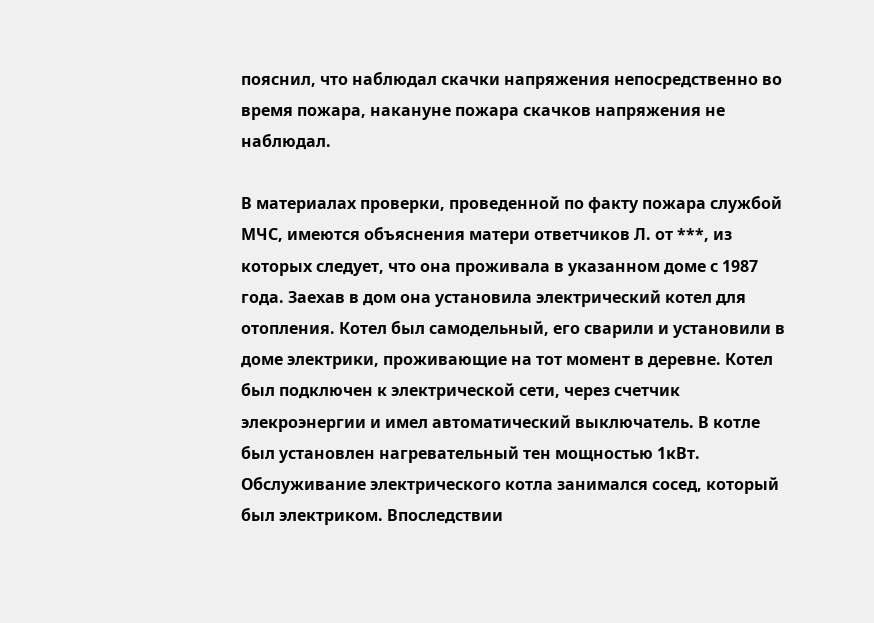пояснил, что наблюдал скачки напряжения непосредственно во время пожара, накануне пожара скачков напряжения не наблюдал.

В материалах проверки, проведенной по факту пожара службой МЧС, имеются объяснения матери ответчиков Л. от ***, из которых следует, что она проживала в указанном доме с 1987 года. Заехав в дом она установила электрический котел для отопления. Котел был самодельный, его сварили и установили в доме электрики, проживающие на тот момент в деревне. Котел был подключен к электрической сети, через счетчик элекроэнергии и имел автоматический выключатель. В котле был установлен нагревательный тен мощностью 1кВт. Обслуживание электрического котла занимался сосед, который был электриком. Впоследствии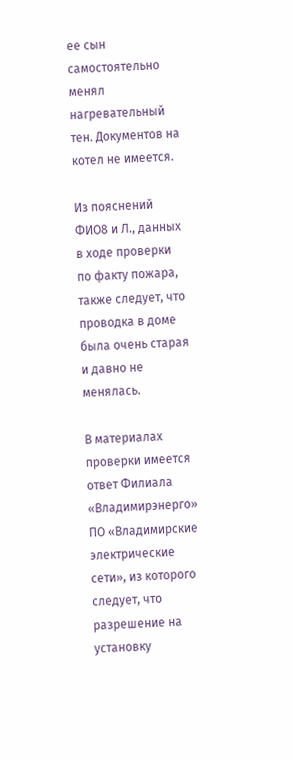ее сын самостоятельно менял нагревательный тен. Документов на котел не имеется.

Из пояснений ФИО8 и Л., данных в ходе проверки по факту пожара, также следует, что проводка в доме была очень старая и давно не менялась.

В материалах проверки имеется ответ Филиала «Владимирэнерго» ПО «Владимирские электрические сети», из которого следует, что разрешение на установку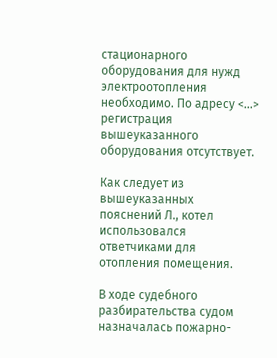стационарного оборудования для нужд электроотопления необходимо. По адресу <...> регистрация вышеуказанного оборудования отсутствует.

Как следует из вышеуказанных пояснений Л., котел использовался ответчиками для отопления помещения.

В ходе судебного разбирательства судом назначалась пожарно-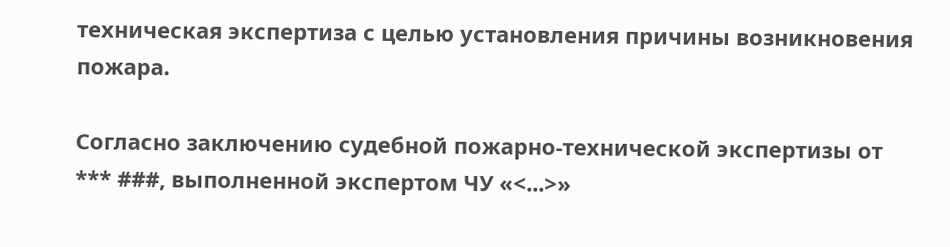техническая экспертиза с целью установления причины возникновения пожара.

Согласно заключению судебной пожарно-технической экспертизы от *** ###, выполненной экспертом ЧУ «<...>»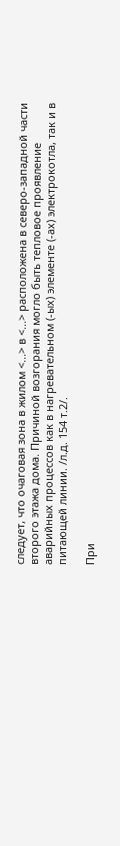следует, что очаговая зона в жилом <...> в <...> расположена в северо-западной части второго этажа дома. Причиной возгорания могло быть тепловое проявление аварийных процессов как в нагревательном (-ых) элементе (-ах) электрокотла, так и в питающей линии. /л.д. 154 т.2/.

При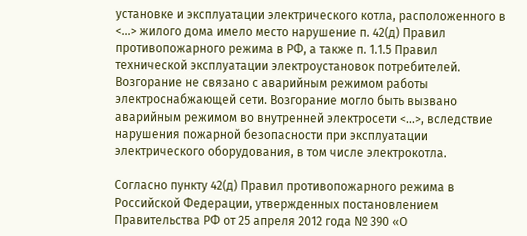установке и эксплуатации электрического котла, расположенного в <...> жилого дома имело место нарушение п. 42(д) Правил противопожарного режима в РФ, а также п. 1.1.5 Правил технической эксплуатации электроустановок потребителей. Возгорание не связано с аварийным режимом работы электроснабжающей сети. Возгорание могло быть вызвано аварийным режимом во внутренней электросети <...>, вследствие нарушения пожарной безопасности при эксплуатации электрического оборудования, в том числе электрокотла.

Согласно пункту 42(д) Правил противопожарного режима в Российской Федерации, утвержденных постановлением Правительства РФ от 25 апреля 2012 года № 390 «О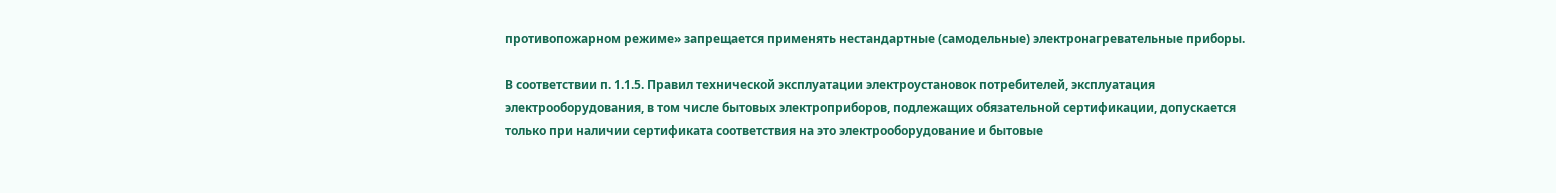противопожарном режиме» запрещается применять нестандартные (самодельные) электронагревательные приборы.

В соответствии п. 1.1.5. Правил технической эксплуатации электроустановок потребителей, эксплуатация электрооборудования, в том числе бытовых электроприборов, подлежащих обязательной сертификации, допускается только при наличии сертификата соответствия на это электрооборудование и бытовые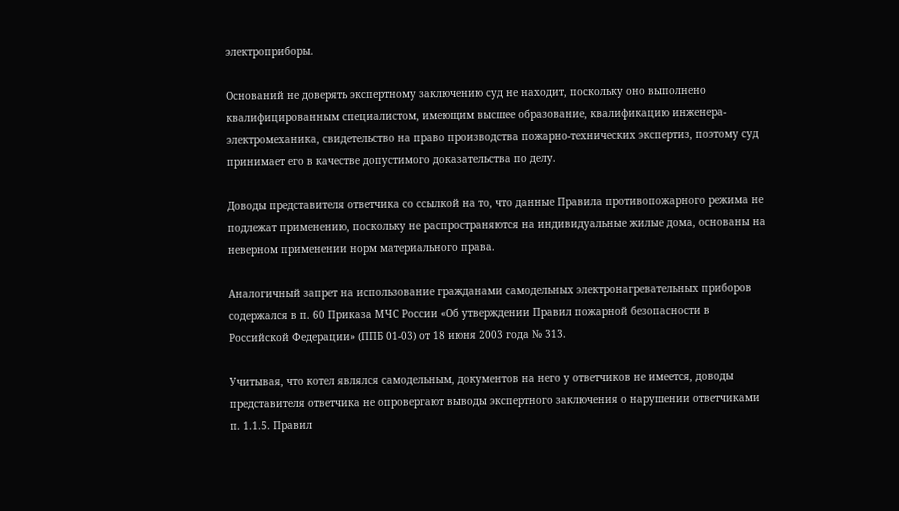электроприборы.

Оснований не доверять экспертному заключению суд не находит, поскольку оно выполнено квалифицированным специалистом, имеющим высшее образование, квалификацию инженера-электромеханика, свидетельство на право производства пожарно-технических экспертиз, поэтому суд принимает его в качестве допустимого доказательства по делу.

Доводы представителя ответчика со ссылкой на то, что данные Правила противопожарного режима не подлежат применению, поскольку не распространяются на индивидуальные жилые дома, основаны на неверном применении норм материального права.

Аналогичный запрет на использование гражданами самодельных электронагревательных приборов содержался в п. 60 Приказа МЧС России «Об утверждении Правил пожарной безопасности в Российской Федерации» (ППБ 01-03) от 18 июня 2003 года № 313.

Учитывая, что котел являлся самодельным, документов на него у ответчиков не имеется, доводы представителя ответчика не опровергают выводы экспертного заключения о нарушении ответчиками п. 1.1.5. Правил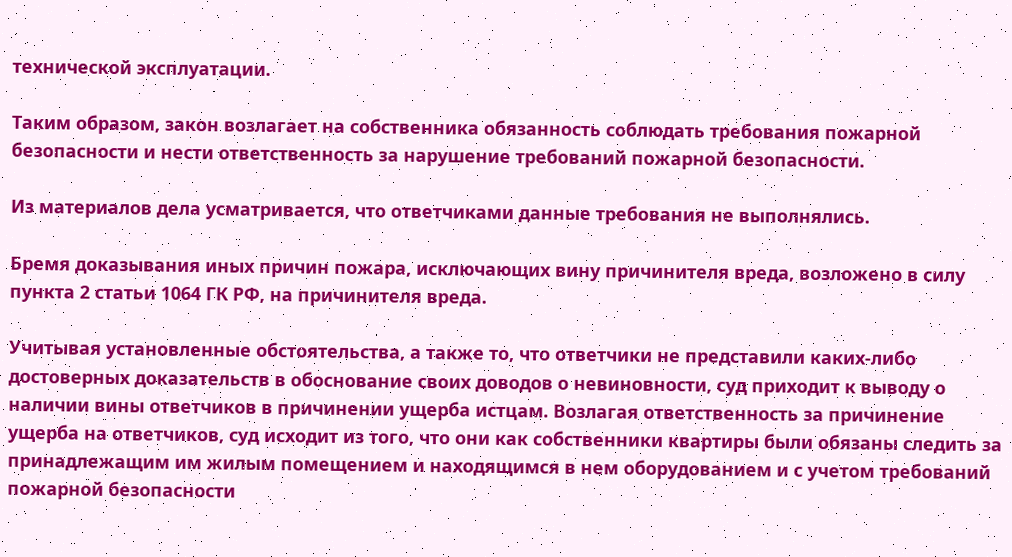технической эксплуатации.

Таким образом, закон возлагает на собственника обязанность соблюдать требования пожарной безопасности и нести ответственность за нарушение требований пожарной безопасности.

Из материалов дела усматривается, что ответчиками данные требования не выполнялись.

Бремя доказывания иных причин пожара, исключающих вину причинителя вреда, возложено в силу пункта 2 статьи 1064 ГК РФ, на причинителя вреда.

Учитывая установленные обстоятельства, а также то, что ответчики не представили каких-либо достоверных доказательств в обоснование своих доводов о невиновности, суд приходит к выводу о наличии вины ответчиков в причинении ущерба истцам. Возлагая ответственность за причинение ущерба на ответчиков, суд исходит из того, что они как собственники квартиры были обязаны следить за принадлежащим им жилым помещением и находящимся в нем оборудованием и с учетом требований пожарной безопасности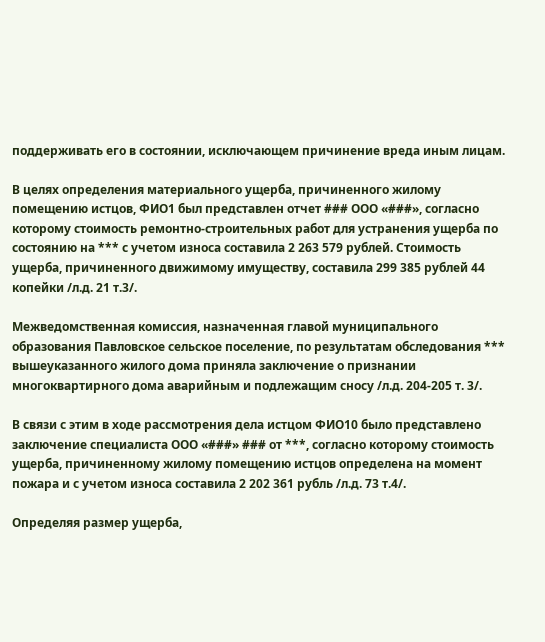поддерживать его в состоянии, исключающем причинение вреда иным лицам.

В целях определения материального ущерба, причиненного жилому помещению истцов, ФИО1 был представлен отчет ### ООО «###», согласно которому стоимость ремонтно-строительных работ для устранения ущерба по состоянию на *** с учетом износа составила 2 263 579 рублей. Стоимость ущерба, причиненного движимому имуществу, составила 299 385 рублей 44 копейки /л.д. 21 т.3/.

Межведомственная комиссия, назначенная главой муниципального образования Павловское сельское поселение, по результатам обследования *** вышеуказанного жилого дома приняла заключение о признании многоквартирного дома аварийным и подлежащим сносу /л.д. 204-205 т. 3/.

В связи с этим в ходе рассмотрения дела истцом ФИО10 было представлено заключение специалиста ООО «###» ### от ***, согласно которому стоимость ущерба, причиненному жилому помещению истцов определена на момент пожара и с учетом износа составила 2 202 361 рубль /л.д. 73 т.4/.

Определяя размер ущерба,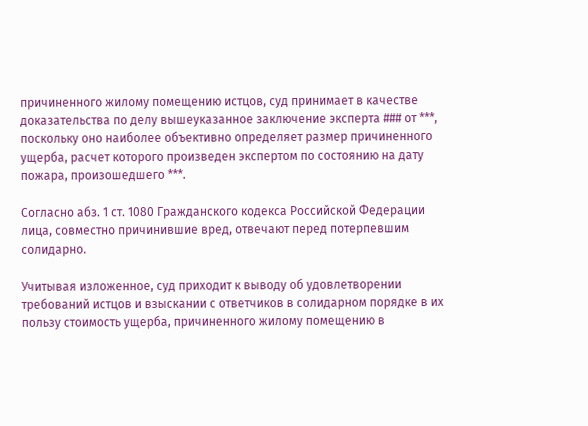причиненного жилому помещению истцов, суд принимает в качестве доказательства по делу вышеуказанное заключение эксперта ### от ***, поскольку оно наиболее объективно определяет размер причиненного ущерба, расчет которого произведен экспертом по состоянию на дату пожара, произошедшего ***.

Согласно абз. 1 ст. 1080 Гражданского кодекса Российской Федерации лица, совместно причинившие вред, отвечают перед потерпевшим солидарно.

Учитывая изложенное, суд приходит к выводу об удовлетворении требований истцов и взыскании с ответчиков в солидарном порядке в их пользу стоимость ущерба, причиненного жилому помещению в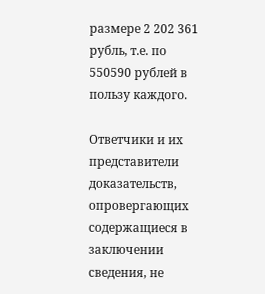размере 2 202 361 рубль, т.е. по 550590 рублей в пользу каждого.

Ответчики и их представители доказательств, опровергающих содержащиеся в заключении сведения, не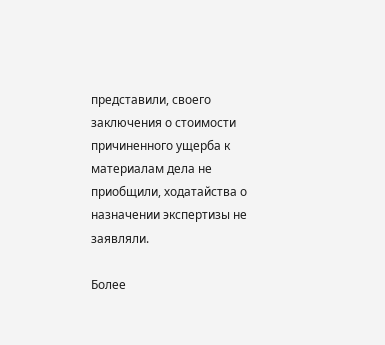представили, своего заключения о стоимости причиненного ущерба к материалам дела не приобщили, ходатайства о назначении экспертизы не заявляли.

Более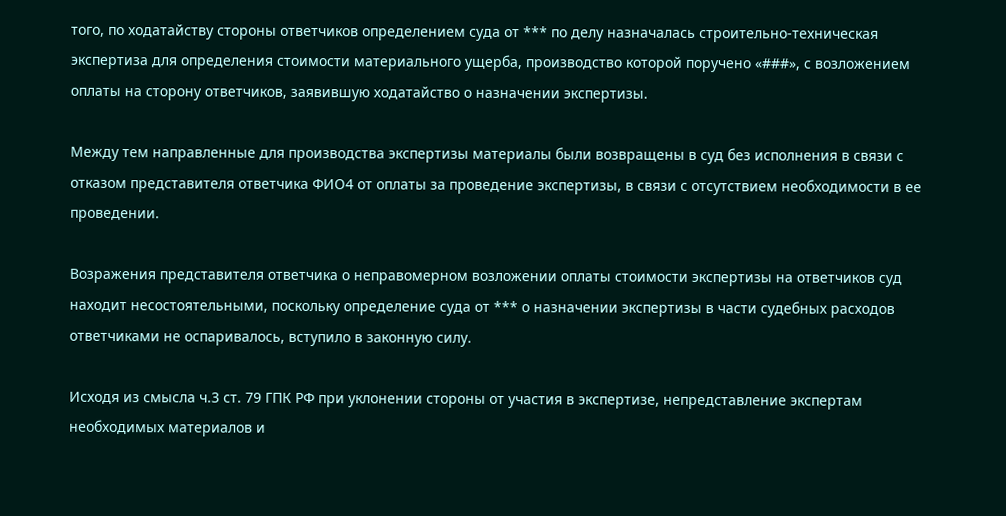того, по ходатайству стороны ответчиков определением суда от *** по делу назначалась строительно-техническая экспертиза для определения стоимости материального ущерба, производство которой поручено «###», с возложением оплаты на сторону ответчиков, заявившую ходатайство о назначении экспертизы.

Между тем направленные для производства экспертизы материалы были возвращены в суд без исполнения в связи с отказом представителя ответчика ФИО4 от оплаты за проведение экспертизы, в связи с отсутствием необходимости в ее проведении.

Возражения представителя ответчика о неправомерном возложении оплаты стоимости экспертизы на ответчиков суд находит несостоятельными, поскольку определение суда от *** о назначении экспертизы в части судебных расходов ответчиками не оспаривалось, вступило в законную силу.

Исходя из смысла ч.3 ст. 79 ГПК РФ при уклонении стороны от участия в экспертизе, непредставление экспертам необходимых материалов и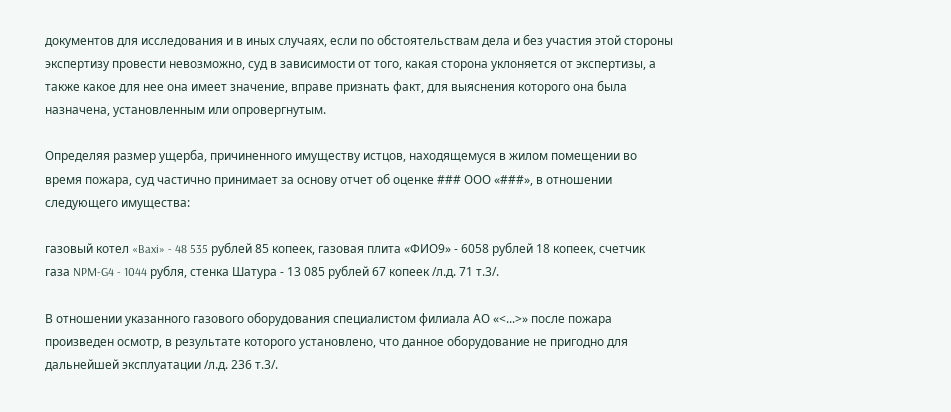документов для исследования и в иных случаях, если по обстоятельствам дела и без участия этой стороны экспертизу провести невозможно, суд в зависимости от того, какая сторона уклоняется от экспертизы, а также какое для нее она имеет значение, вправе признать факт, для выяснения которого она была назначена, установленным или опровергнутым.

Определяя размер ущерба, причиненного имуществу истцов, находящемуся в жилом помещении во время пожара, суд частично принимает за основу отчет об оценке ### ООО «###», в отношении следующего имущества:

газовый котел «Baxi» - 48 535 рублей 85 копеек, газовая плита «ФИО9» - 6058 рублей 18 копеек, счетчик газа NPM-G4 - 1044 рубля, стенка Шатура - 13 085 рублей 67 копеек /л.д. 71 т.3/.

В отношении указанного газового оборудования специалистом филиала АО «<...>» после пожара произведен осмотр, в результате которого установлено, что данное оборудование не пригодно для дальнейшей эксплуатации /л.д. 236 т.3/.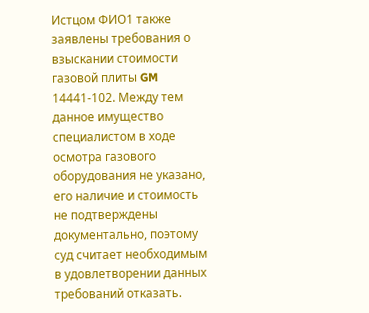Истцом ФИО1 также заявлены требования о взыскании стоимости газовой плиты GM 14441-102. Между тем данное имущество специалистом в ходе осмотра газового оборудования не указано, его наличие и стоимость не подтверждены документально, поэтому суд считает необходимым в удовлетворении данных требований отказать.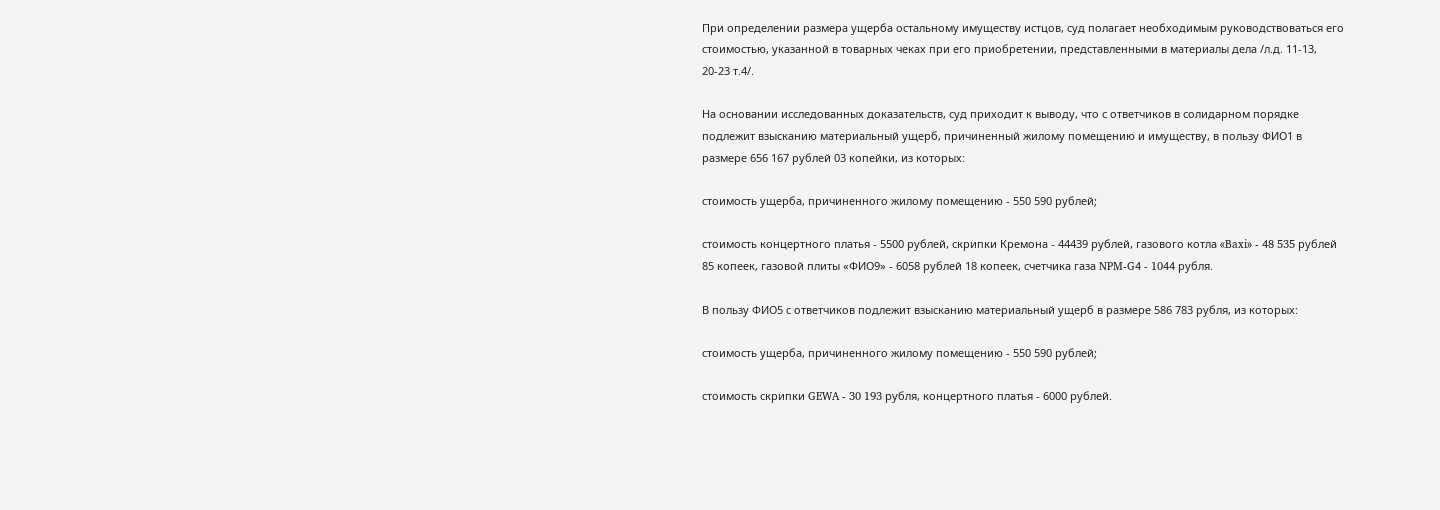При определении размера ущерба остальному имуществу истцов, суд полагает необходимым руководствоваться его стоимостью, указанной в товарных чеках при его приобретении, представленными в материалы дела /л.д. 11-13, 20-23 т.4/.

На основании исследованных доказательств, суд приходит к выводу, что с ответчиков в солидарном порядке подлежит взысканию материальный ущерб, причиненный жилому помещению и имуществу, в пользу ФИО1 в размере 656 167 рублей 03 копейки, из которых:

стоимость ущерба, причиненного жилому помещению - 550 590 рублей;

стоимость концертного платья - 5500 рублей, скрипки Кремона - 44439 рублей, газового котла «Baxi» - 48 535 рублей 85 копеек, газовой плиты «ФИО9» - 6058 рублей 18 копеек, счетчика газа NPM-G4 - 1044 рубля.

В пользу ФИО5 с ответчиков подлежит взысканию материальный ущерб в размере 586 783 рубля, из которых:

стоимость ущерба, причиненного жилому помещению - 550 590 рублей;

стоимость скрипки GEWA - 30 193 рубля, концертного платья - 6000 рублей.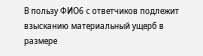В пользу ФИО6 с ответчиков подлежит взысканию материальный ущерб в размере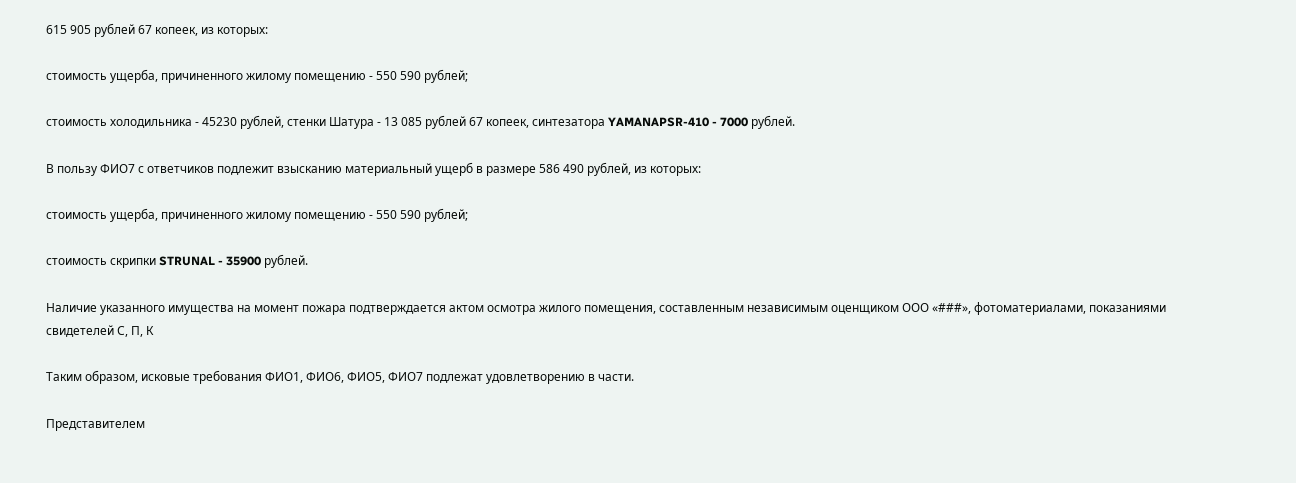615 905 рублей 67 копеек, из которых:

стоимость ущерба, причиненного жилому помещению - 550 590 рублей;

стоимость холодильника - 45230 рублей, стенки Шатура - 13 085 рублей 67 копеек, синтезатора YAMANAPSR-410 - 7000 рублей.

В пользу ФИО7 с ответчиков подлежит взысканию материальный ущерб в размере 586 490 рублей, из которых:

стоимость ущерба, причиненного жилому помещению - 550 590 рублей;

стоимость скрипки STRUNAL - 35900 рублей.

Наличие указанного имущества на момент пожара подтверждается актом осмотра жилого помещения, составленным независимым оценщиком ООО «###», фотоматериалами, показаниями свидетелей С, П, К

Таким образом, исковые требования ФИО1, ФИО6, ФИО5, ФИО7 подлежат удовлетворению в части.

Представителем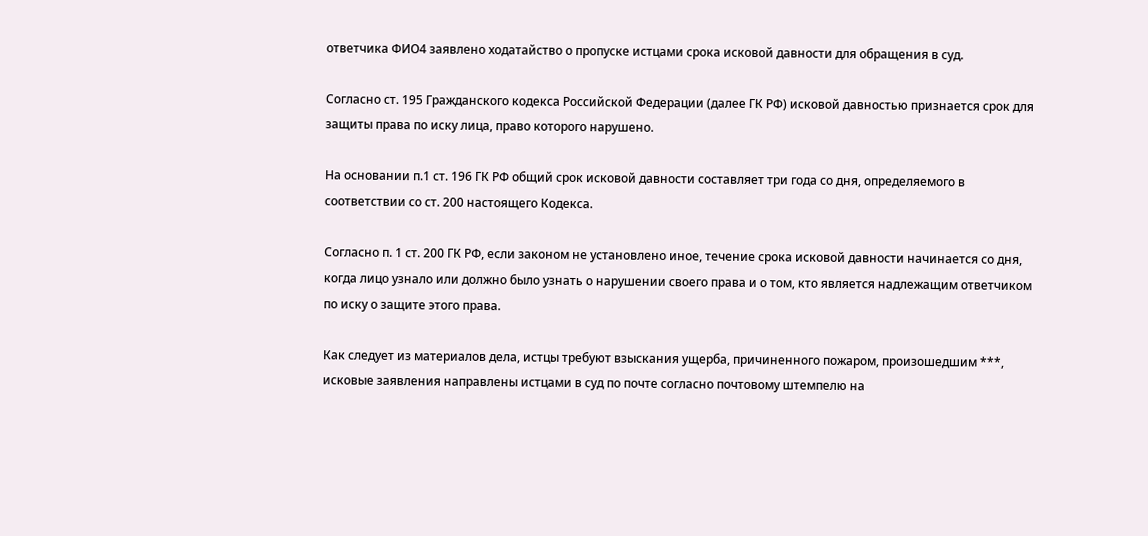ответчика ФИО4 заявлено ходатайство о пропуске истцами срока исковой давности для обращения в суд.

Согласно ст. 195 Гражданского кодекса Российской Федерации (далее ГК РФ) исковой давностью признается срок для защиты права по иску лица, право которого нарушено.

На основании п.1 ст. 196 ГК РФ общий срок исковой давности составляет три года со дня, определяемого в соответствии со ст. 200 настоящего Кодекса.

Согласно п. 1 ст. 200 ГК РФ, если законом не установлено иное, течение срока исковой давности начинается со дня, когда лицо узнало или должно было узнать о нарушении своего права и о том, кто является надлежащим ответчиком по иску о защите этого права.

Как следует из материалов дела, истцы требуют взыскания ущерба, причиненного пожаром, произошедшим ***, исковые заявления направлены истцами в суд по почте согласно почтовому штемпелю на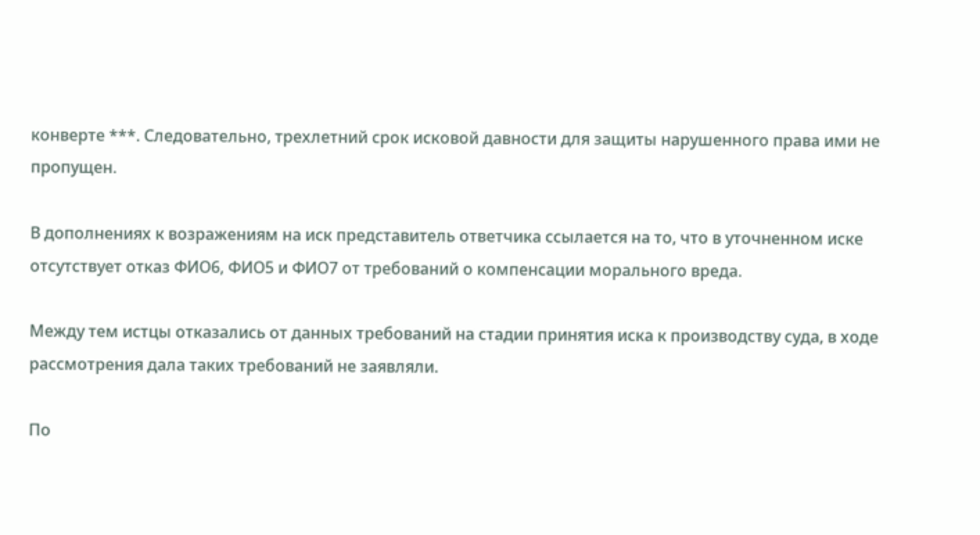конверте ***. Следовательно, трехлетний срок исковой давности для защиты нарушенного права ими не пропущен.

В дополнениях к возражениям на иск представитель ответчика ссылается на то, что в уточненном иске отсутствует отказ ФИО6, ФИО5 и ФИО7 от требований о компенсации морального вреда.

Между тем истцы отказались от данных требований на стадии принятия иска к производству суда, в ходе рассмотрения дала таких требований не заявляли.

По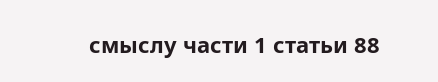смыслу части 1 статьи 88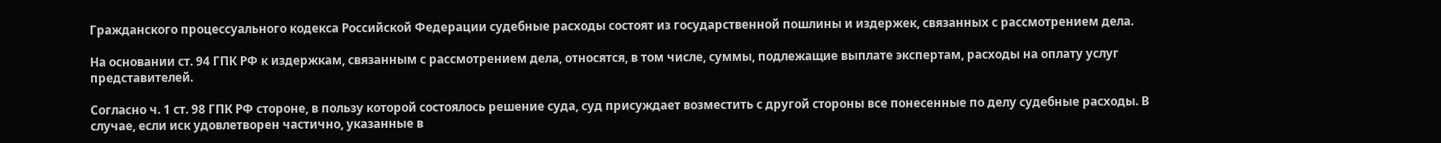Гражданского процессуального кодекса Российской Федерации судебные расходы состоят из государственной пошлины и издержек, связанных с рассмотрением дела.

На основании ст. 94 ГПК РФ к издержкам, связанным с рассмотрением дела, относятся, в том числе, суммы, подлежащие выплате экспертам, расходы на оплату услуг представителей.

Согласно ч. 1 ст. 98 ГПК РФ стороне, в пользу которой состоялось решение суда, суд присуждает возместить с другой стороны все понесенные по делу судебные расходы. В случае, если иск удовлетворен частично, указанные в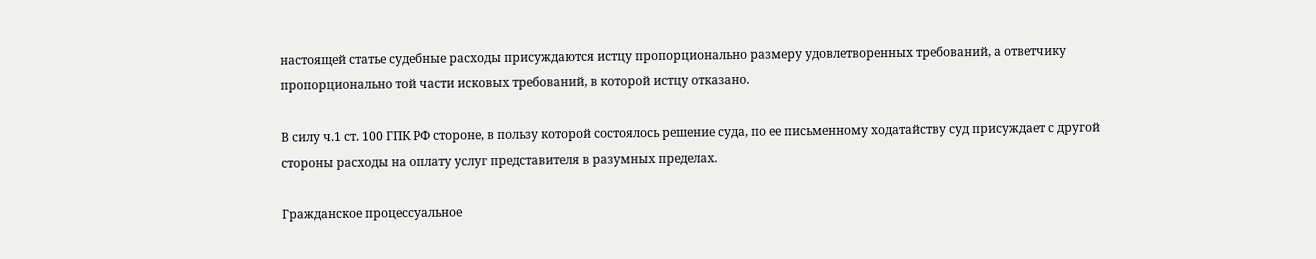настоящей статье судебные расходы присуждаются истцу пропорционально размеру удовлетворенных требований, а ответчику пропорционально той части исковых требований, в которой истцу отказано.

В силу ч.1 ст. 100 ГПК РФ стороне, в пользу которой состоялось решение суда, по ее письменному ходатайству суд присуждает с другой стороны расходы на оплату услуг представителя в разумных пределах.

Гражданское процессуальное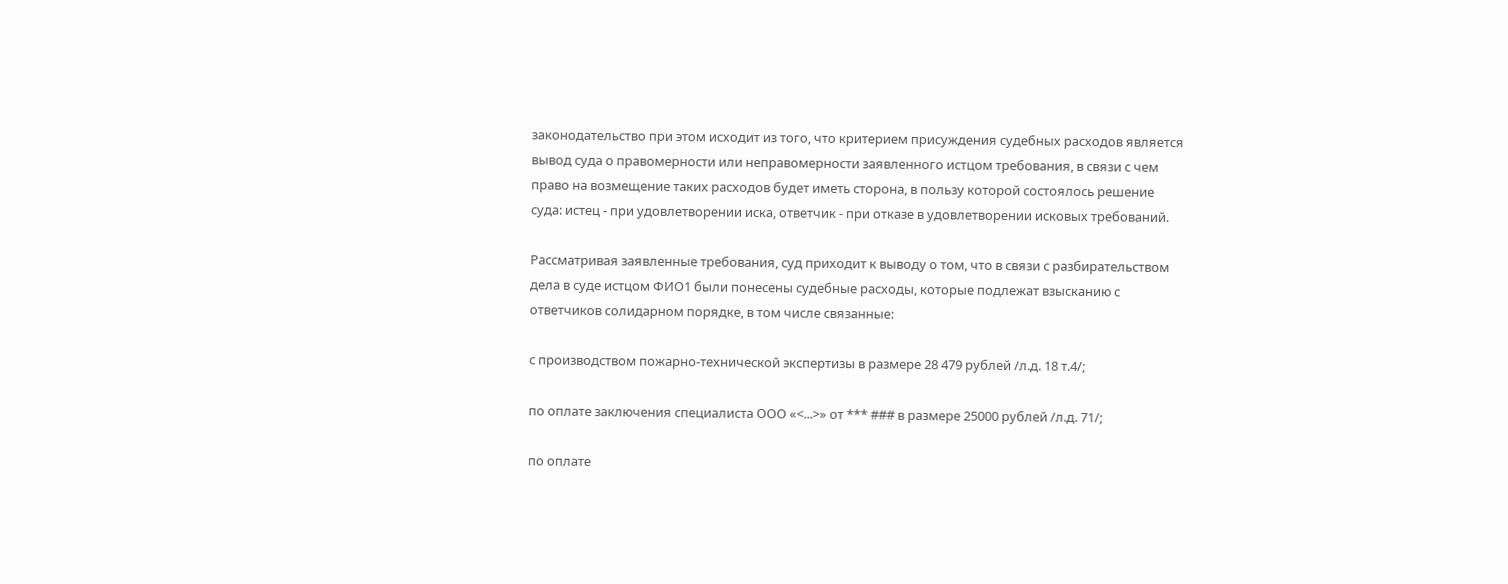законодательство при этом исходит из того, что критерием присуждения судебных расходов является вывод суда о правомерности или неправомерности заявленного истцом требования, в связи с чем право на возмещение таких расходов будет иметь сторона, в пользу которой состоялось решение суда: истец - при удовлетворении иска, ответчик - при отказе в удовлетворении исковых требований.

Рассматривая заявленные требования, суд приходит к выводу о том, что в связи с разбирательством дела в суде истцом ФИО1 были понесены судебные расходы, которые подлежат взысканию с ответчиков солидарном порядке, в том числе связанные:

с производством пожарно-технической экспертизы в размере 28 479 рублей /л.д. 18 т.4/;

по оплате заключения специалиста ООО «<...>» от *** ### в размере 25000 рублей /л.д. 71/;

по оплате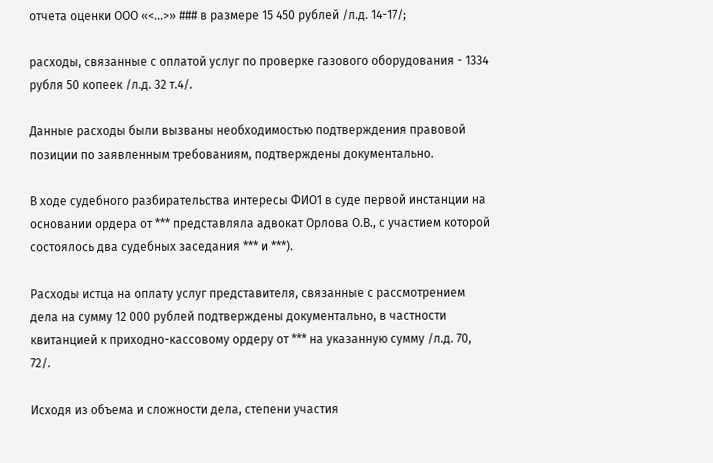отчета оценки ООО «<...>» ### в размере 15 450 рублей /л.д. 14-17/;

расходы, связанные с оплатой услуг по проверке газового оборудования - 1334 рубля 50 копеек /л.д. 32 т.4/.

Данные расходы были вызваны необходимостью подтверждения правовой позиции по заявленным требованиям, подтверждены документально.

В ходе судебного разбирательства интересы ФИО1 в суде первой инстанции на основании ордера от *** представляла адвокат Орлова О.В., с участием которой состоялось два судебных заседания *** и ***).

Расходы истца на оплату услуг представителя, связанные с рассмотрением дела на сумму 12 000 рублей подтверждены документально, в частности квитанцией к приходно-кассовому ордеру от *** на указанную сумму /л.д. 70, 72/.

Исходя из объема и сложности дела, степени участия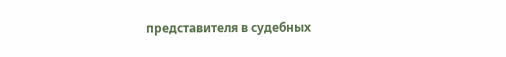представителя в судебных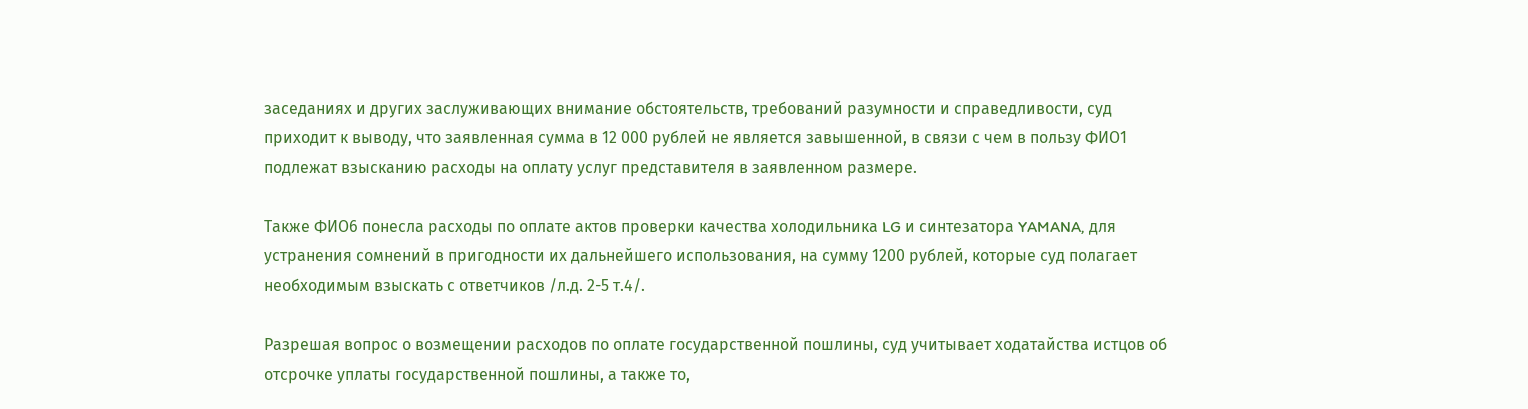заседаниях и других заслуживающих внимание обстоятельств, требований разумности и справедливости, суд приходит к выводу, что заявленная сумма в 12 000 рублей не является завышенной, в связи с чем в пользу ФИО1 подлежат взысканию расходы на оплату услуг представителя в заявленном размере.

Также ФИО6 понесла расходы по оплате актов проверки качества холодильника LG и синтезатора YAMANA, для устранения сомнений в пригодности их дальнейшего использования, на сумму 1200 рублей, которые суд полагает необходимым взыскать с ответчиков /л.д. 2-5 т.4/.

Разрешая вопрос о возмещении расходов по оплате государственной пошлины, суд учитывает ходатайства истцов об отсрочке уплаты государственной пошлины, а также то,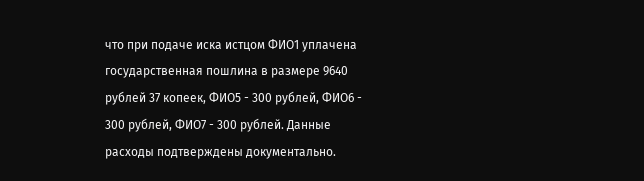что при подаче иска истцом ФИО1 уплачена государственная пошлина в размере 9640 рублей 37 копеек, ФИО5 - 300 рублей, ФИО6 - 300 рублей, ФИО7 - 300 рублей. Данные расходы подтверждены документально.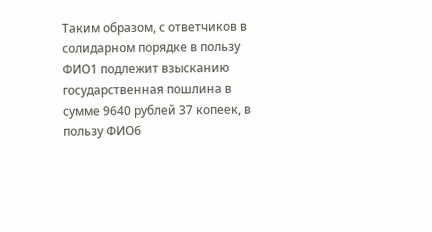Таким образом, с ответчиков в солидарном порядке в пользу ФИО1 подлежит взысканию государственная пошлина в сумме 9640 рублей 37 копеек, в пользу ФИО6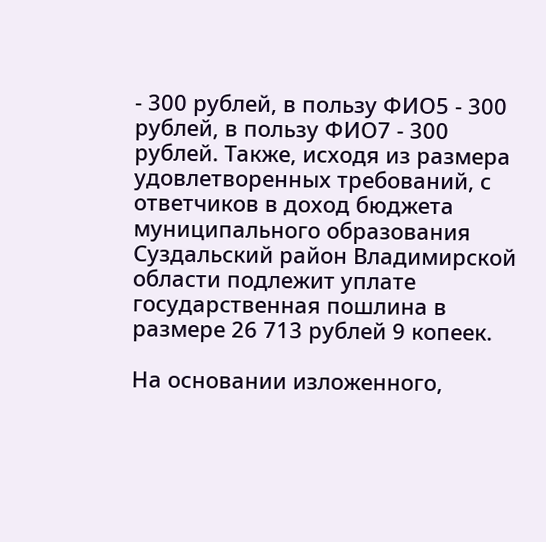- 300 рублей, в пользу ФИО5 - 300 рублей, в пользу ФИО7 - 300 рублей. Также, исходя из размера удовлетворенных требований, с ответчиков в доход бюджета муниципального образования Суздальский район Владимирской области подлежит уплате государственная пошлина в размере 26 713 рублей 9 копеек.

На основании изложенного,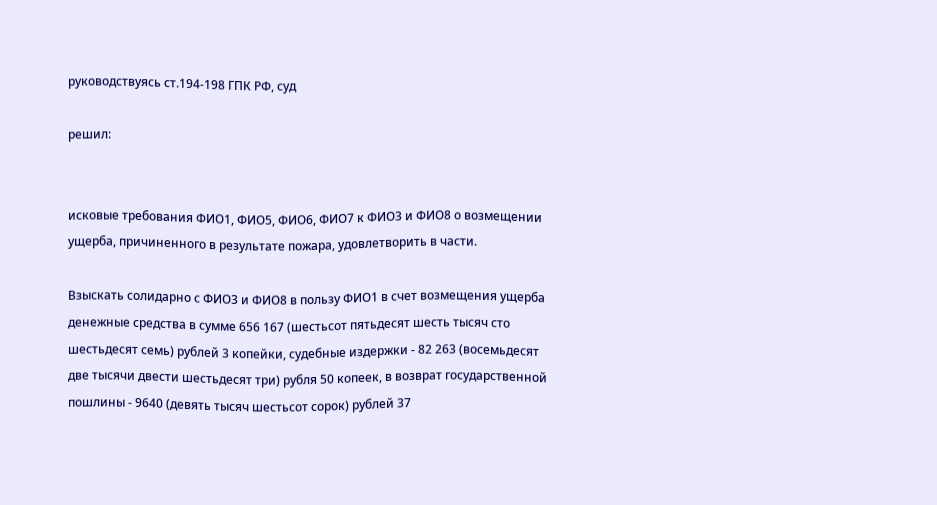руководствуясь ст.194-198 ГПК РФ, суд

решил:


исковые требования ФИО1, ФИО5, ФИО6, ФИО7 к ФИО3 и ФИО8 о возмещении ущерба, причиненного в результате пожара, удовлетворить в части.

Взыскать солидарно с ФИО3 и ФИО8 в пользу ФИО1 в счет возмещения ущерба денежные средства в сумме 656 167 (шестьсот пятьдесят шесть тысяч сто шестьдесят семь) рублей 3 копейки, судебные издержки - 82 263 (восемьдесят две тысячи двести шестьдесят три) рубля 50 копеек, в возврат государственной пошлины - 9640 (девять тысяч шестьсот сорок) рублей 37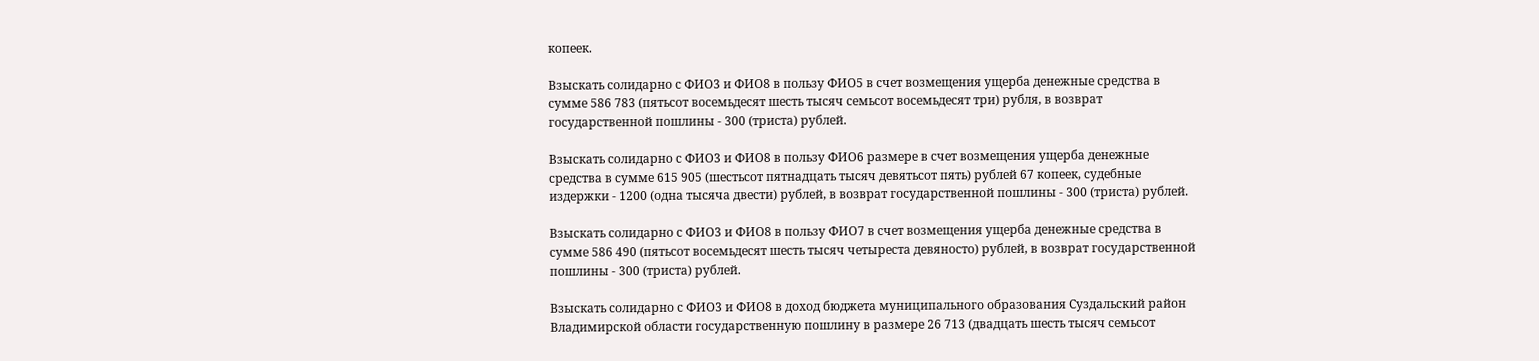копеек.

Взыскать солидарно с ФИО3 и ФИО8 в пользу ФИО5 в счет возмещения ущерба денежные средства в сумме 586 783 (пятьсот восемьдесят шесть тысяч семьсот восемьдесят три) рубля, в возврат государственной пошлины - 300 (триста) рублей.

Взыскать солидарно с ФИО3 и ФИО8 в пользу ФИО6 размере в счет возмещения ущерба денежные средства в сумме 615 905 (шестьсот пятнадцать тысяч девятьсот пять) рублей 67 копеек, судебные издержки - 1200 (одна тысяча двести) рублей, в возврат государственной пошлины - 300 (триста) рублей.

Взыскать солидарно с ФИО3 и ФИО8 в пользу ФИО7 в счет возмещения ущерба денежные средства в сумме 586 490 (пятьсот восемьдесят шесть тысяч четыреста девяносто) рублей, в возврат государственной пошлины - 300 (триста) рублей.

Взыскать солидарно с ФИО3 и ФИО8 в доход бюджета муниципального образования Суздальский район Владимирской области государственную пошлину в размере 26 713 (двадцать шесть тысяч семьсот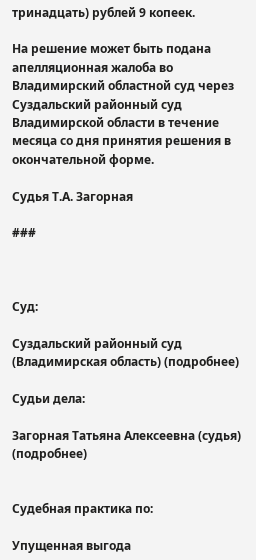тринадцать) рублей 9 копеек.

На решение может быть подана апелляционная жалоба во Владимирский областной суд через Суздальский районный суд Владимирской области в течение месяца со дня принятия решения в окончательной форме.

Судья Т.А. Загорная

###



Суд:

Суздальский районный суд (Владимирская область) (подробнее)

Судьи дела:

Загорная Татьяна Алексеевна (судья) (подробнее)


Судебная практика по:

Упущенная выгода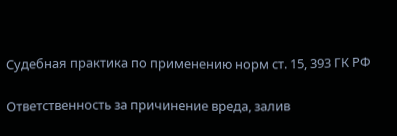Судебная практика по применению норм ст. 15, 393 ГК РФ

Ответственность за причинение вреда, залив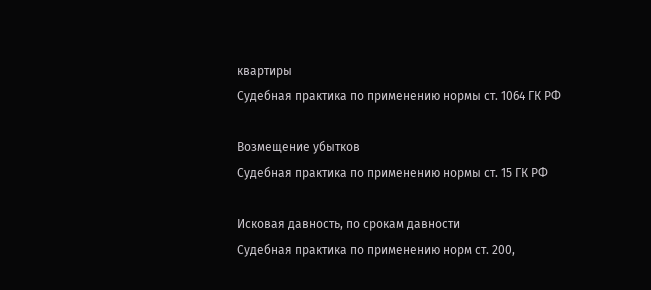квартиры
Судебная практика по применению нормы ст. 1064 ГК РФ

Возмещение убытков
Судебная практика по применению нормы ст. 15 ГК РФ

Исковая давность, по срокам давности
Судебная практика по применению норм ст. 200,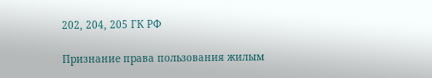202, 204, 205 ГК РФ

Признание права пользования жилым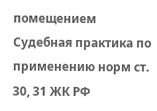помещением
Судебная практика по применению норм ст. 30, 31 ЖК РФ